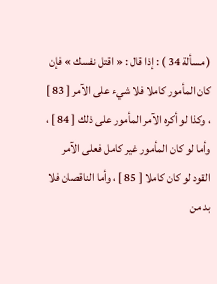( مسألة 34 ) : إذا قال : « اقتل نفسك » فإن كان المأمور كاملا فلا شيء على الآمر [ 83 ] ، وكذا لو أكره الآمر المأمور على ذلك [ 84 ] ، وأما لو كان المأمور غير كامل فعلى الآمر القود لو كان كاملا [ 85 ] ، وأما الناقصان فلا بد من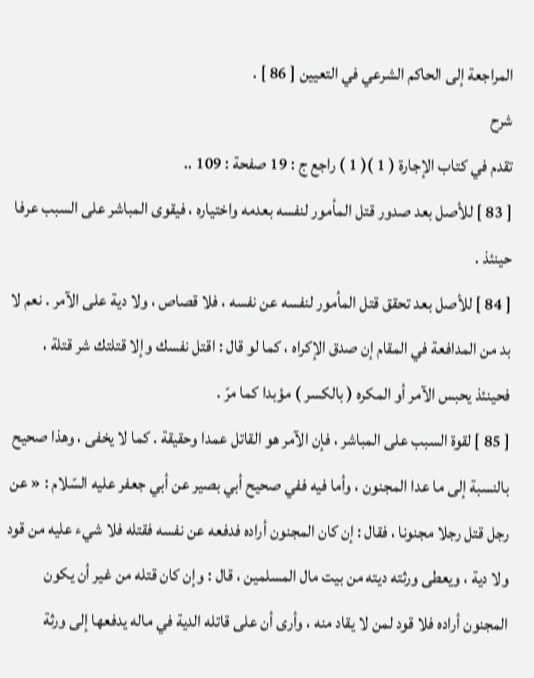المراجعة إلى الحاكم الشرعي في التعيين [ 86 ] .
شرح
تقدم في كتاب الإجارة ( 1 )( 1 ) راجع ج : 19 صفحة : 109 ..
[ 83 ] للأصل بعد صدور قتل المأمور لنفسه بعدمه واختياره ، فيقوى المباشر على السبب عرفا حينئذ .
[ 84 ] للأصل بعد تحقق قتل المأمور لنفسه عن نفسه ، فلا قصاص ، ولا دية على الآمر . نعم لا بد من المدافعة في المقام إن صدق الإكراه ، كما لو قال : اقتل نفسك وإلا قتلتك شر قتلة ، فحينئذ يحبس الآمر أو المكره ( بالكسر ) مؤبدا كما مرّ .
[ 85 ] لقوة السبب على المباشر ، فإن الآمر هو القاتل عمدا وحقيقة . كما لا يخفى ، وهذا صحيح بالنسبة إلى ما عدا المجنون ، وأما فيه ففي صحيح أبي بصير عن أبي جعفر عليه السّلام : « عن رجل قتل رجلا مجنونا ، فقال : إن كان المجنون أراده فدفعه عن نفسه فقتله فلا شيء عليه من قود ولا دية ، ويعطى ورثته ديته من بيت مال المسلمين ، قال : وإن كان قتله من غير أن يكون المجنون أراده فلا قود لمن لا يقاد منه ، وأرى أن على قاتله الدية في ماله يدفعها إلى ورثة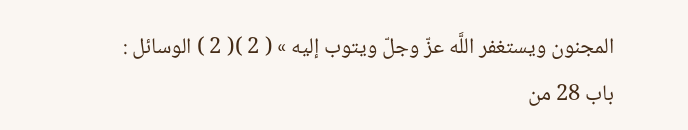المجنون ويستغفر اللَّه عزّ وجلّ ويتوب إليه » ( 2 )( 2 ) الوسائل : باب 28 من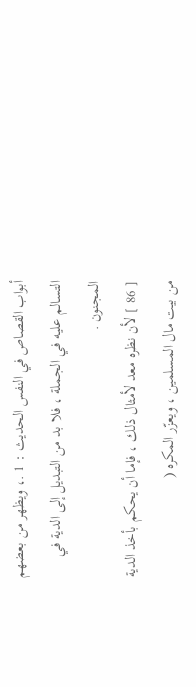أبواب القصاص في النفس الحديث : 1 .، ويظهر من بعضهم التسالم عليه في الجملة ، فلا بد من التبديل إلى الدية في المجنون .
[ 86 ] لأن نظره معد لأمثال ذلك ، فإما أن يحكم بأخذ الدية من بيت مال المسلمين ، ويعزّر المكره (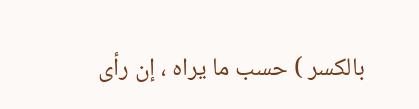بالكسر ) حسب ما يراه ، إن رأى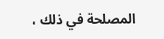المصلحة في ذلك ،